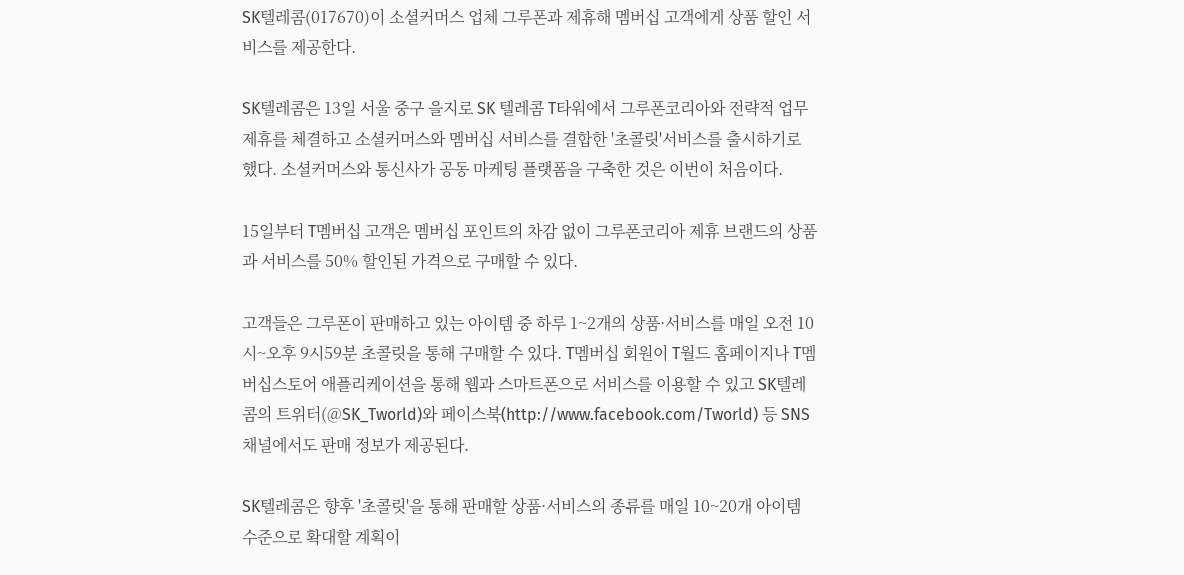SK텔레콤(017670)이 소셜커머스 업체 그루폰과 제휴해 멤버십 고객에게 상품 할인 서비스를 제공한다.

SK텔레콤은 13일 서울 중구 을지로 SK 텔레콤 T타워에서 그루폰코리아와 전략적 업무제휴를 체결하고 소셜커머스와 멤버십 서비스를 결합한 '초콜릿'서비스를 출시하기로 했다. 소셜커머스와 통신사가 공동 마케팅 플랫폼을 구축한 것은 이번이 처음이다.

15일부터 T멤버십 고객은 멤버십 포인트의 차감 없이 그루폰코리아 제휴 브랜드의 상품과 서비스를 50% 할인된 가격으로 구매할 수 있다.

고객들은 그루폰이 판매하고 있는 아이템 중 하루 1~2개의 상품·서비스를 매일 오전 10시~오후 9시59분 초콜릿을 통해 구매할 수 있다. T멤버십 회원이 T월드 홈페이지나 T멤버십스토어 애플리케이션을 통해 웹과 스마트폰으로 서비스를 이용할 수 있고 SK텔레콤의 트위터(@SK_Tworld)와 페이스북(http://www.facebook.com/Tworld) 등 SNS 채널에서도 판매 정보가 제공된다.

SK텔레콤은 향후 '초콜릿'을 통해 판매할 상품·서비스의 종류를 매일 10~20개 아이템 수준으로 확대할 계획이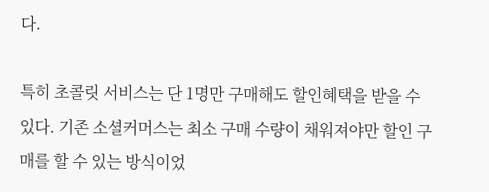다.

특히 초콜릿 서비스는 단 1명만 구매해도 할인혜택을 받을 수 있다. 기존 소셜커머스는 최소 구매 수량이 채워져야만 할인 구매를 할 수 있는 방식이었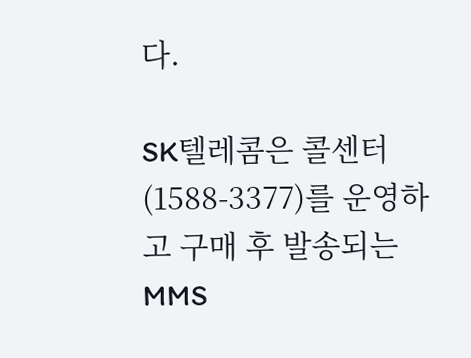다.

SK텔레콤은 콜센터(1588-3377)를 운영하고 구매 후 발송되는 MMS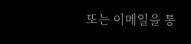또는 이메일을 통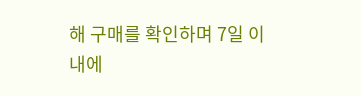해 구매를 확인하며 7일 이내에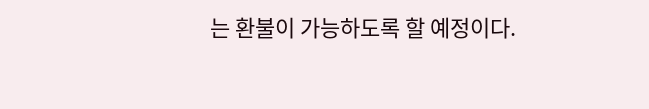는 환불이 가능하도록 할 예정이다.